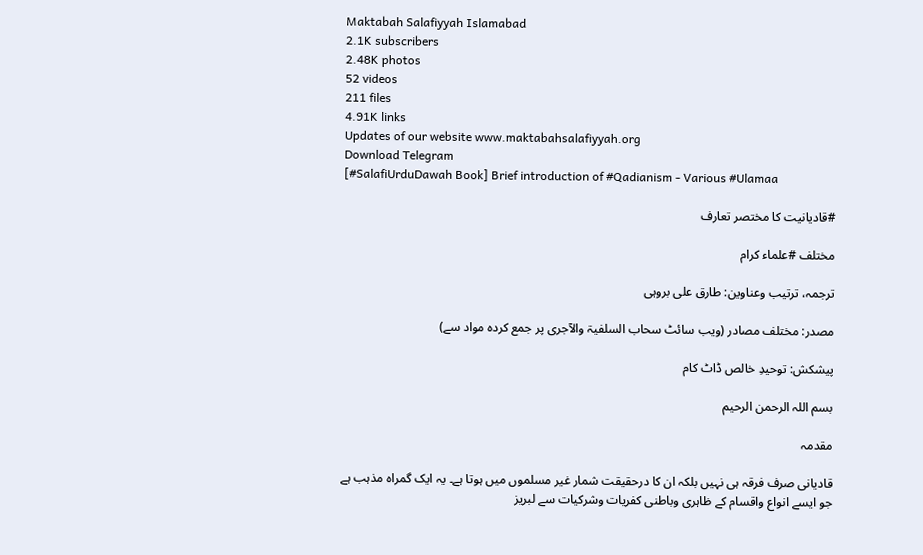Maktabah Salafiyyah Islamabad
2.1K subscribers
2.48K photos
52 videos
211 files
4.91K links
Updates of our website www.maktabahsalafiyyah.org
Download Telegram
[#SalafiUrduDawah Book] Brief introduction of #Qadianism - Various #Ulamaa

#قادیانیت کا مختصر تعارف

مختلف #علماء کرام

ترجمہ، ترتیب وعناوین: طارق علی بروہی

مصدر: مختلف مصادر (ویب سائٹ سحاب السلفیۃ والآجری پر جمع کردہ مواد سے)

پیشکش: توحیدِ خالص ڈاٹ کام

بسم اللہ الرحمن الرحیم

مقدمہ

قادیانی صرف فرقہ ہی نہیں بلکہ ان کا درحقیقت شمار غیر مسلموں میں ہوتا ہے۔ یہ ایک گمراہ مذہب ہے جو ایسے انواع واقسام کے ظاہری وباطنی کفریات وشرکیات سے لبریز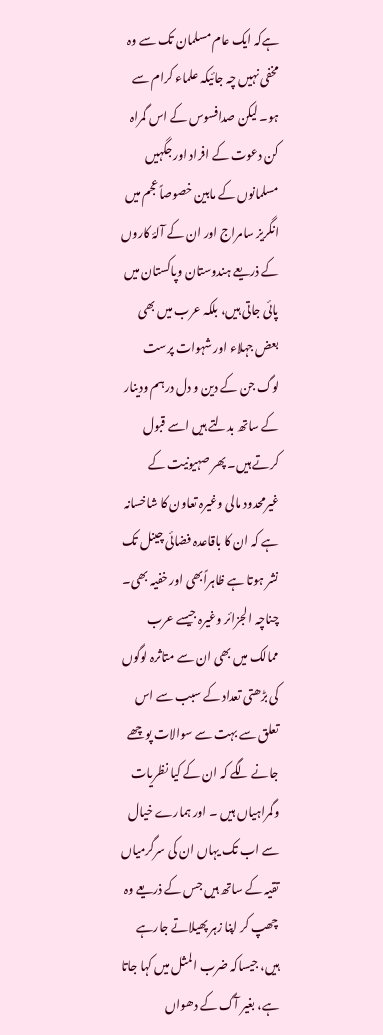ہےکہ ایک عام مسلمان تک سے وہ مخفی نہيں چہ جائیکہ علماء کرام سے ہو۔ لیکن صدافسوس کے اس گمراہ کن دعوت کے افراد اور جگہیں مسلمانوں کے مابین خصوصاً عجم میں انگریز سامراج اور ان کے آلۂ کاروں کے ذریعے ہندوستان وپاکستان میں پائی جاتی ہيں، بلکہ عرب میں بھی بعض جہلاء اور شہوات پرست لوگ جن کے دین و دل درہم ودینار کے ساتھ بدلتے ہیں اسے قبول کرتے ہیں۔ پھر صہیونیت کے غیرمحدود مالی وغیرہ تعاون کا شاخسانہ ہے کہ ان کا باقاعدہ فضائی چینل تک نشر ہوتا ہے ظاہراًبھی اور خفیہ بھی۔ چناچہ الجزائر وغیرہ جیسے عرب ممالک میں بھی ان سے متاثرہ لوگوں کی بڑھتی تعداد کے سبب سے اس تعلق سے بہت سے سوالات پوچھے جانے لگے کہ ان کے کیا نظریات وگمراہیاں ہيں ۔ اور ہمارے خیال سے اب تک یہاں ان کی سرگرمیاں تقیہ کے ساتھ ہیں جس کے ذریعے وہ چھپ کر اپنا زہر پھیلاتے جارہے ہیں، جیساکہ ضرب المثل میں کہا جاتا ہے، بغیر آگ کے دھواں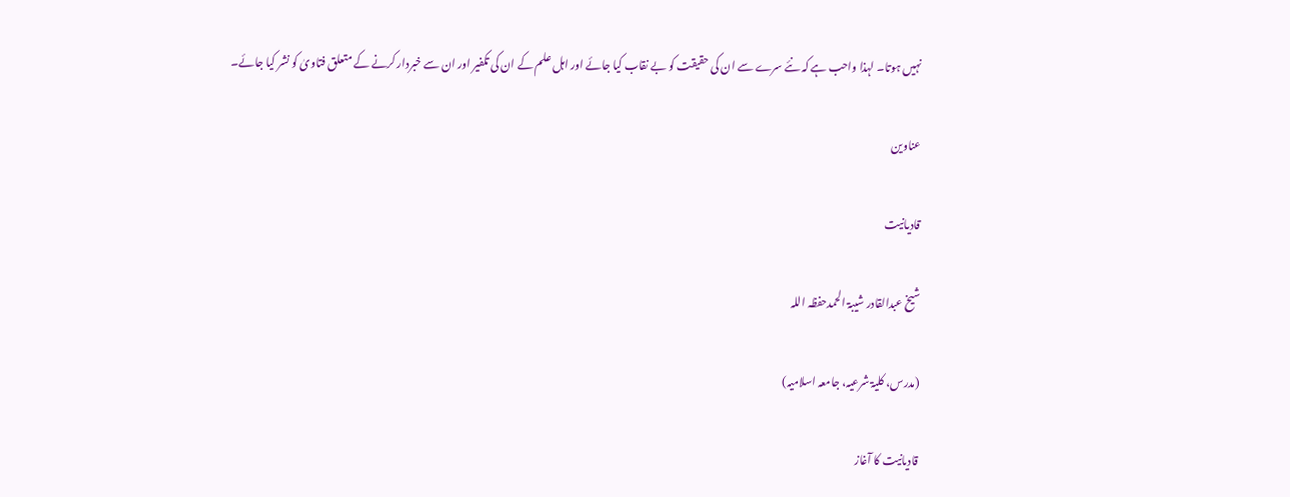نہيں ہوتا۔ لہذا واحب ہے کہ نئے سرے سے ان کی حقیقت کو بے نقاب کیا جائے اور اہل علم کے ان کی تکفیر اور ان سے خبردار کرنے کے متعلق فتاویٰ کو نشر کیا جائے۔

عناوین

قادیانیت

شیخ عبدالقادر شیبۃ الحمدحفظہ اللہ

(مدرس، کلیۃ شرعیہ، جامعہ اسلامیہ)

قادیانیت کا آغاز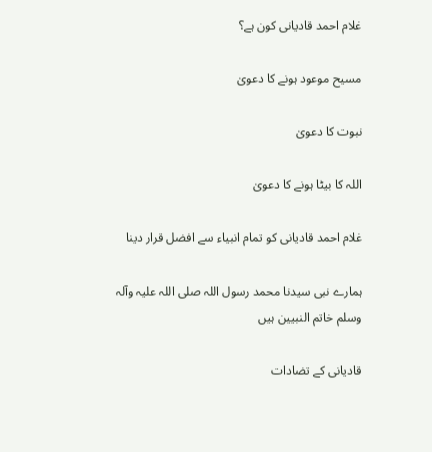غلام احمد قادیانی کون ہے؟

مسیح موعود ہونے کا دعویٰ

نبوت کا دعویٰ

اللہ کا بیٹا ہونے کا دعویٰ

غلام احمد قادیانی کو تمام انبیاء سے افضل قرار دینا

ہمارے نبی سیدنا محمد رسول اللہ صلی اللہ علیہ وآلہ وسلم خاتم النبیین ہيں

قادیانی کے تضادات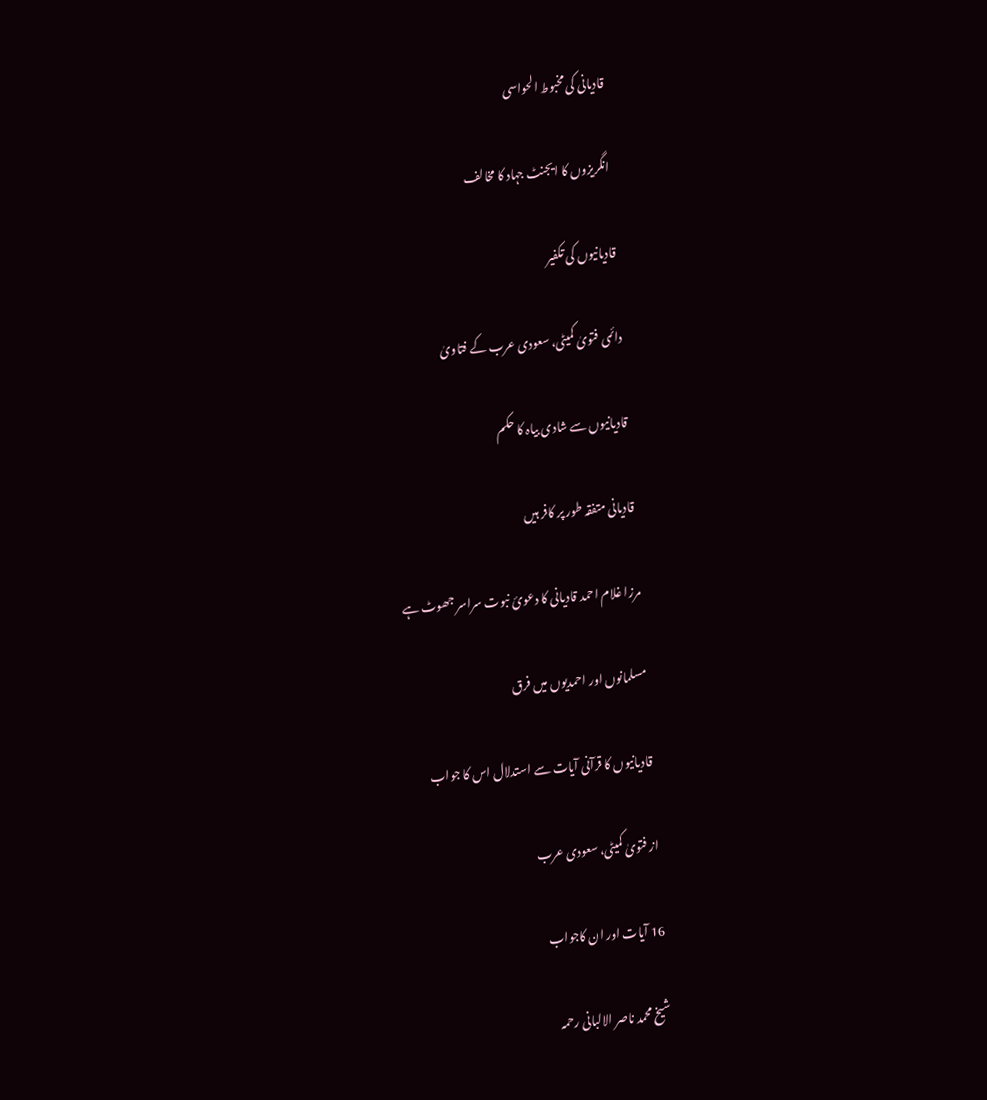قادیانی کی مخبوط الحواسی

انگریزوں کا ایجنٹ جہاد کا مخالف

قادیانیوں کی تکفیر

دائمی فتویٰ کمیٹی، سعودی عرب کے فتاویٰ

قادیانیوں سے شادی بیاہ کا حکم

قادیانی متفقہ طور پر کافر ہیں

مرزا غلام احمد قادیانی کا دعوئ نبوت سراسر جھوٹ ہے

مسلمانوں اور احمدیوں میں فرق

قادیانیوں کا قرآنی آیات سے استدلال اس کا جواب

از فتویٰ کمیٹی، سعودی عرب

16 آیات اور ان کاجواب

شیخ محمد ناصر الالبانی رحمہ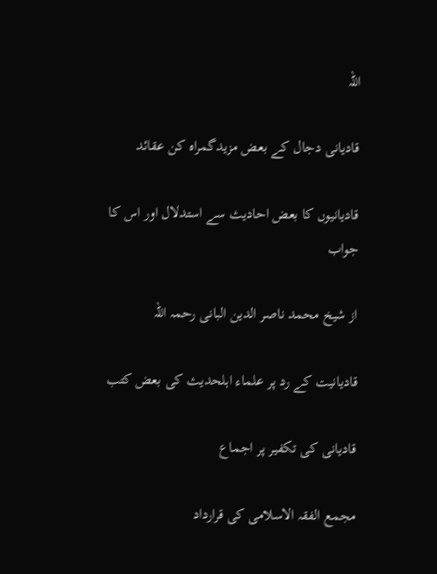اللہ

قادیانی دجال کے بعض مزیدگمراہ کن عقائد

قادیانیوں کا بعض احادیث سے استدلال اور اس کا جواب

از شیخ محمد ناصر الدین البانی رحمہ اللہ

قادیانیت کے رد پر علماء اہلحدیث کی بعض کتب

قادیانی کی تکفیر پر اجماع

مجمع الفقہ الاسلامی کی قرارداد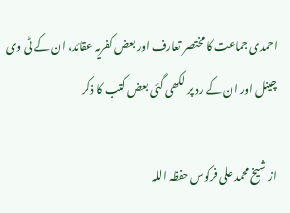احمدی جماعت کا مختصر تعارف اور بعض کفریہ عقائد، ان کے ٹی وی چینل اور ان کے رد پر لکھی گئی بعض کتب کا ذکر

از شیخ محمد علی فرکوس حفظہ اللہ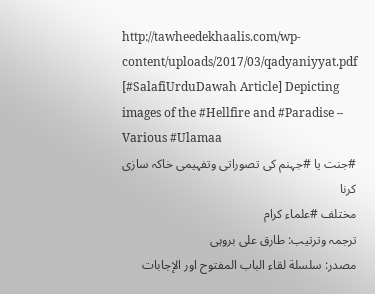http://tawheedekhaalis.com/wp-content/uploads/2017/03/qadyaniyyat.pdf
[#SalafiUrduDawah Article] Depicting images of the #Hellfire and #Paradise – Various #Ulamaa
#جنت یا #جہنم کی تصوراتی وتفہیمی خاکہ سازی کرنا
مختلف #علماء کرام
ترجمہ وترتیب: طارق علی بروہی
مصدر: سلسلة لقاء الباب المفتوح اور الإجابات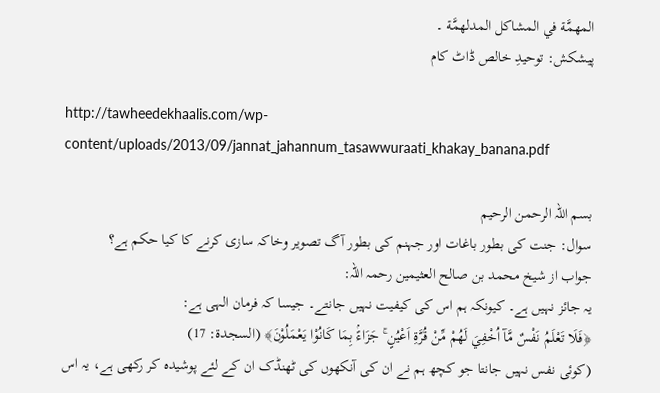المهمَّة في المشاكل المدلهمَّة ۔
پیشکش: توحیدِ خالص ڈاٹ کام

http://tawheedekhaalis.com/wp-content/uploads/2013/09/jannat_jahannum_tasawwuraati_khakay_banana.pdf

بسم اللہ الرحمن الرحیم
سوال: جنت کی بطور باغات اور جہنم کی بطور آگ تصویر وخاکہ سازی کرنے کا کیا حکم ہے؟
جواب از شیخ محمد بن صالح العثیمین رحمہ اللہ:
یہ جائز نہيں ہے۔ کیونکہ ہم اس کی کیفیت نہیں جانتے۔ جیسا کہ فرمان الہی ہے:
﴿فَلَا تَعْلَمُ نَفْسٌ مَّآ اُخْفِيَ لَهُمْ مِّنْ قُرَّةِ اَعْيُنٍ ۚ جَزَاءًۢ بِمَا كَانُوْا يَعْمَلُوْنَ﴾ (السجدۃ: 17)
(کوئی نفس نہیں جانتا جو کچھ ہم نے ان کی آنکھوں کی ٹھنڈک ان کے لئے پوشیدہ کر رکھی ہے، یہ اس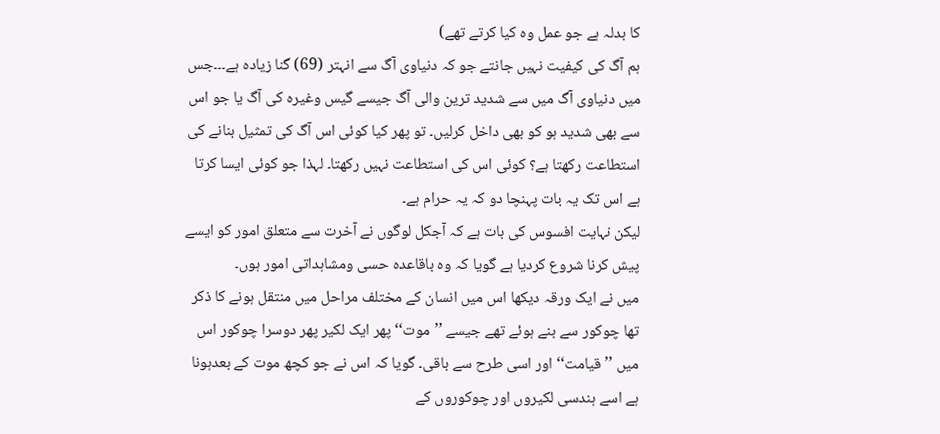کا بدلہ ہے جو عمل وہ کیا کرتے تھے)
ہم آگ کی کیفیت نہيں جانتے جو کہ دنیاوی آگ سے انہتر (69) گنا زیادہ ہے۔۔۔جس میں دنیاوی آگ میں سے شدید ترین والی آگ جیسے گیس وغیرہ کی آگ یا جو اس سے بھی شدید ہو کو بھی داخل کرلیں۔ تو پھر کیا کوئی اس آگ کی تمثیل بنانے کی استطاعت رکھتا ہے؟ کوئی اس کی استطاعت نہيں رکھتا۔ لہذا جو کوئی ایسا کرتا ہے اس تک یہ بات پہنچا دو کہ یہ حرام ہے۔
لیکن نہایت افسوس کی بات ہے کہ آجکل لوگوں نے آخرت سے متعلق امور کو ایسے پیش کرنا شروع کردیا ہے گویا کہ وہ باقاعدہ حسی ومشاہداتی امور ہوں۔
میں نے ایک ورقہ دیکھا اس میں انسان کے مختلف مراحل میں منتقل ہونے کا ذکر تھا چوکور سے بنے ہوئے تھے جیسے ’’موت‘‘ پھر ایک لکیر پھر دوسرا چوکور اس میں ’’قیامت‘‘ اور اسی طرح سے باقی۔ گویا کہ اس نے جو کچھ موت کے بعدہونا ہے اسے ہندسی لکیروں اور چوکوروں کے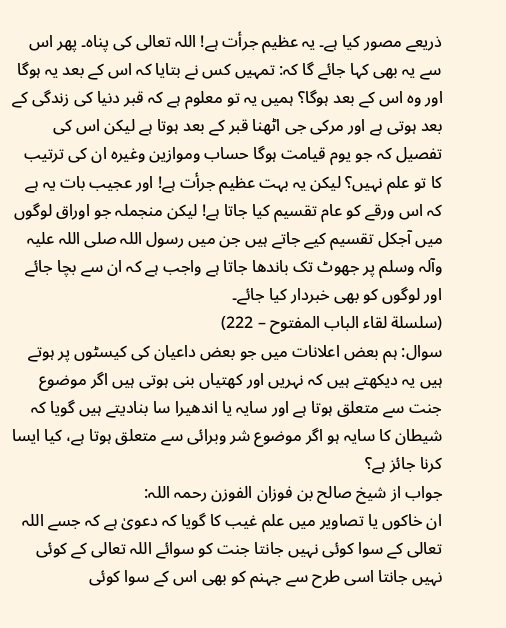ذریعے مصور کیا ہے۔ یہ عظیم جرأت ہے! اللہ تعالی کی پناہ۔ پھر اس سے یہ بھی کہا جائے گا کہ: تمہیں کس نے بتایا کہ اس کے بعد یہ ہوگا اور وہ اس کے بعد ہوگا؟ ہمیں یہ تو معلوم ہے کہ قبر دنیا کی زندگی کے بعد ہوتی ہے اور مرکی جی اٹھنا قبر کے بعد ہوتا ہے لیکن اس کی تفصیل کہ جو یوم قیامت ہوگا حساب وموازین وغیرہ ان کی ترتیب کا تو علم نہیں؟ لیکن یہ بہت عظیم جرأت ہے! اور عجیب بات یہ ہے کہ اس ورقے کو عام تقسیم کیا جاتا ہے! لیکن منجملہ جو اوراق لوگوں میں آجکل تقسیم کیے جاتے ہيں جن میں رسول اللہ صلی اللہ علیہ وآلہ وسلم پر جھوٹ تک باندھا جاتا ہے واجب ہے کہ ان سے بچا جائے اور لوگوں کو بھی خبردار کیا جائے۔
(سلسلة لقاء الباب المفتوح – 222)
سوال: ہم بعض اعلانات میں جو بعض داعیان کی کیسٹوں پر ہوتے ہیں یہ دیکھتے ہیں کہ نہریں اور کھتیاں بنی ہوتی ہيں اگر موضوع جنت سے متعلق ہوتا ہے اور سایہ یا اندھیرا سا بنادیتے ہیں گویا کہ شیطان کا سایہ ہو اگر موضوع شر وبرائی سے متعلق ہوتا ہے، کیا ایسا کرنا جائز ہے؟
جواب از شیخ صالح بن فوزان الفوزن رحمہ اللہ:
ان خاکوں یا تصاویر میں علم غیب کا گویا کہ دعویٰ ہے کہ جسے اللہ تعالی کے سوا کوئی نہيں جانتا جنت کو سوائے اللہ تعالی کے کوئی نہيں جانتا اسی طرح سے جہنم کو بھی اس کے سوا کوئی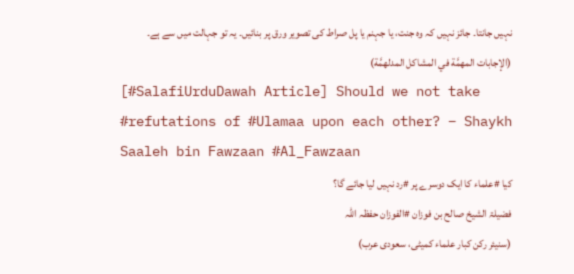نہيں جانتا۔ جائز نہيں کہ وہ جنت، یا جہنم یا پل صراط کی تصویر ورق پر بنائیں۔ یہ تو جہالت میں سے ہے۔
(الإجابات المهمَّة في المشاكل المدلهمَّة)
[#SalafiUrduDawah Article] Should we not take #refutations of #Ulamaa upon each other? – Shaykh Saaleh bin Fawzaan #Al_Fawzaan
کیا #علماء کا ایک دوسرے پر #رد نہیں لیا جائے گا؟
فضیلۃ الشیخ صالح بن فوزان #الفوزان حفظہ اللہ
(سنیئر رکن کبار علماء کمیٹی، سعودی عرب)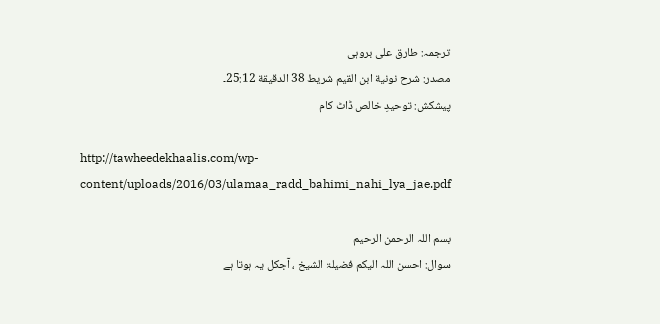ترجمہ: طارق علی بروہی
مصدر: شرح نونية ابن القيم شريط 38 الدقيقة 25:12۔
پیشکش: توحیدِ خالص ڈاٹ کام

http://tawheedekhaalis.com/wp-content/uploads/2016/03/ulamaa_radd_bahimi_nahi_lya_jae.pdf

بسم اللہ الرحمن الرحیم
سوال: احسن اللہ الیکم فضیلۃ الشیخ ، آجکل یہ ہوتا ہے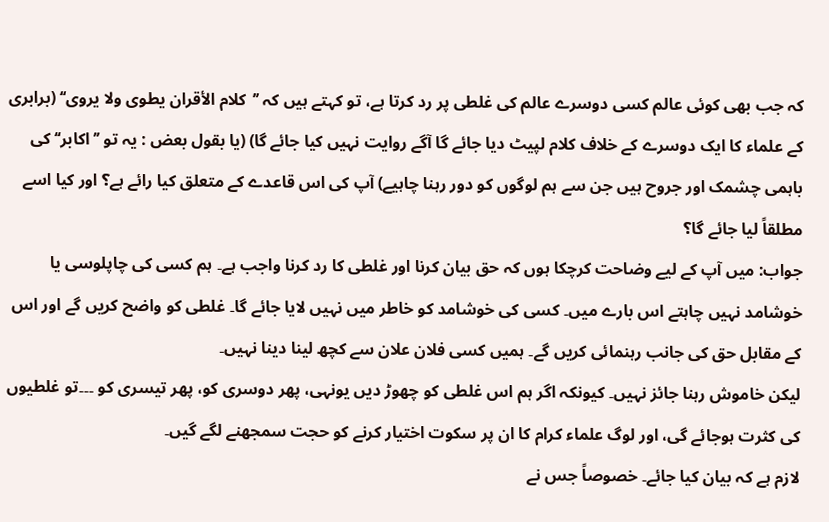کہ جب بھی کوئی عالم کسی دوسرے عالم کی غلطی پر رد کرتا ہے، تو کہتے ہيں کہ ’’كلام الأقران يطوى ولا يروى‘‘ (برابری کے علماء کا ایک دوسرے کے خلاف کلام لپیٹ دیا جائے گا آگے روایت نہیں کیا جائے گا) (یا بقول بعض : یہ تو ’’اکابر‘‘ کی باہمی چشمک اور جروح ہیں جن سے ہم لوگوں کو دور رہنا چاہیے) آپ کی اس قاعدے کے متعلق کیا رائے ہے؟ اور کیا اسے مطلقاً لیا جائے گا؟
جواب: میں آپ کے لیے وضاحت کرچکا ہوں کہ حق بیان کرنا اور غلطی کا رد کرنا واجب ہے۔ ہم کسی کی چاپلوسی یا خوشامد نہیں چاہتے اس بارے میں۔ کسی کی خوشامد کو خاطر میں نہيں لایا جائے گا۔ غلطی کو واضح کریں گے اور اس کے مقابل حق کی جانب رہنمائی کریں گے۔ ہمیں کسی فلان علان سے کچھ لینا دینا نہیں۔
لیکن خاموش رہنا جائز نہیں۔ کیونکہ اگر ہم اس غلطی کو چھوڑ دیں یونہی، پھر دوسری کو، پھر تیسری کو ۔۔۔تو غلطیوں کی کثرت ہوجائے گی، اور لوگ علماء کرام کا ان پر سکوت اختیار کرنے کو حجت سمجھنے لگے گیں۔
لازم ہے کہ بیان کیا جائے۔ خصوصاً جس نے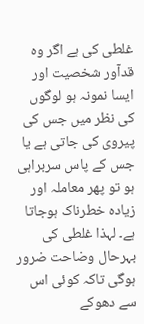غلطی کی ہے اگر وہ قدآور شخصیت اور ایسا نمونہ ہو لوگوں کی نظر میں جس کی پیروی کی جاتی ہے یا جس کے پاس سربراہی ہو تو پھر معاملہ اور زیادہ خطرناک ہوجاتا ہے۔ لہذا غلطی کی بہرحال وضاحت ضرور ہوگی تاکہ کوئی اس سے دھوکے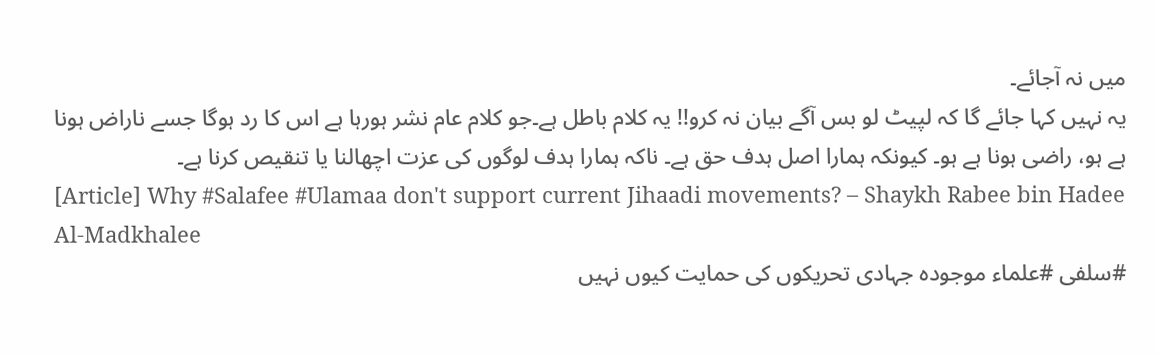میں نہ آجائے۔
یہ نہیں کہا جائے گا کہ لپیٹ لو بس آگے بیان نہ کرو!! یہ کلام باطل ہے۔جو کلام عام نشر ہورہا ہے اس کا رد ہوگا جسے ناراض ہونا ہے ہو، راضی ہونا ہے ہو۔ کیونکہ ہمارا اصل ہدف حق ہے۔ ناکہ ہمارا ہدف لوگوں کی عزت اچھالنا یا تنقیص کرنا ہے۔
[Article] Why #Salafee #Ulamaa don't support current Jihaadi movements? – Shaykh Rabee bin Hadee Al-Madkhalee
#سلفی #علماء موجودہ جہادی تحریکوں کی حمایت کیوں نہيں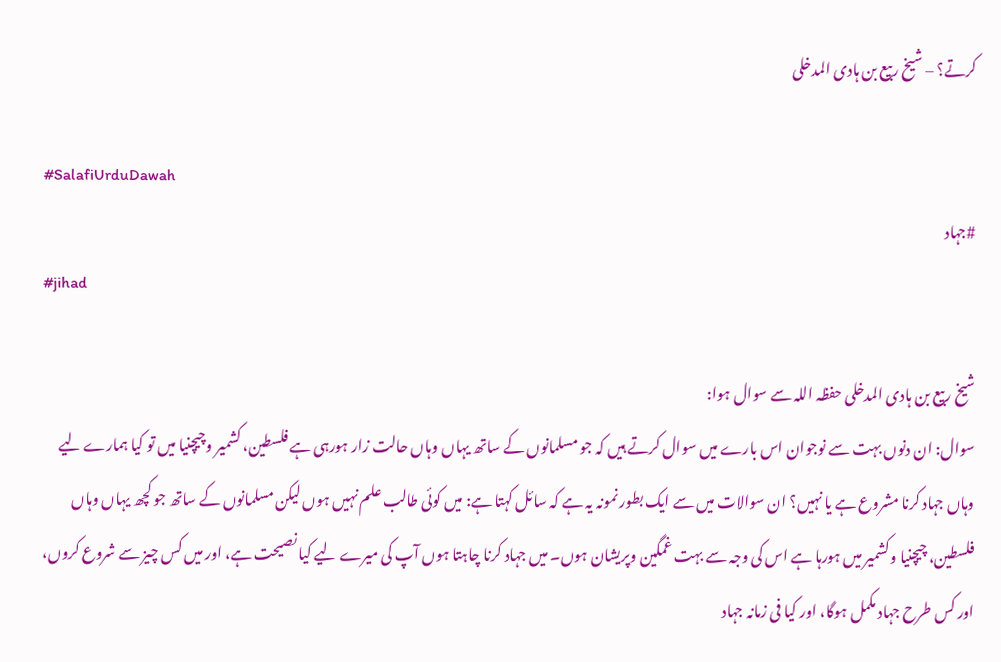کرتے؟ – شیخ ربیع بن ہادی المدخلی

#SalafiUrduDawah
#جہاد
#jihad

شیخ ربیع بن ہادی المدخلی حفظہ اللہ سے سوال ہوا:
سوال: ان دنوں بہت سے نوجوان اس بارے میں سوال کرتے ہيں کہ جو مسلمانوں کے ساتھ یہاں وہاں حالت زار ہورہی ہے فلسطین، کشمیر وچیچنیا میں تو کیا ہمارے لیے وہاں جہاد کرنا مشروع ہے یا نہیں؟ ان سوالات میں سے ایک بطور نمونہ یہ ہے کہ سائل کہتا ہے: میں کوئی طالب علم نہيں ہوں لیکن مسلمانوں کے ساتھ جو کچھ یہاں وہاں فلسطین، چیچنیا وکشمیر میں ہورہا ہے اس کی وجہ سے بہت غمگین وپریشان ہوں۔ میں جہاد کرنا چاہتا ہوں آپ کی میرے لیے کیا نصیحت ہے، اور میں کس چیز سے شروع کروں، اور کس طرح جہاد مکمل ہوگا، اور کیا فی زمانہ جہاد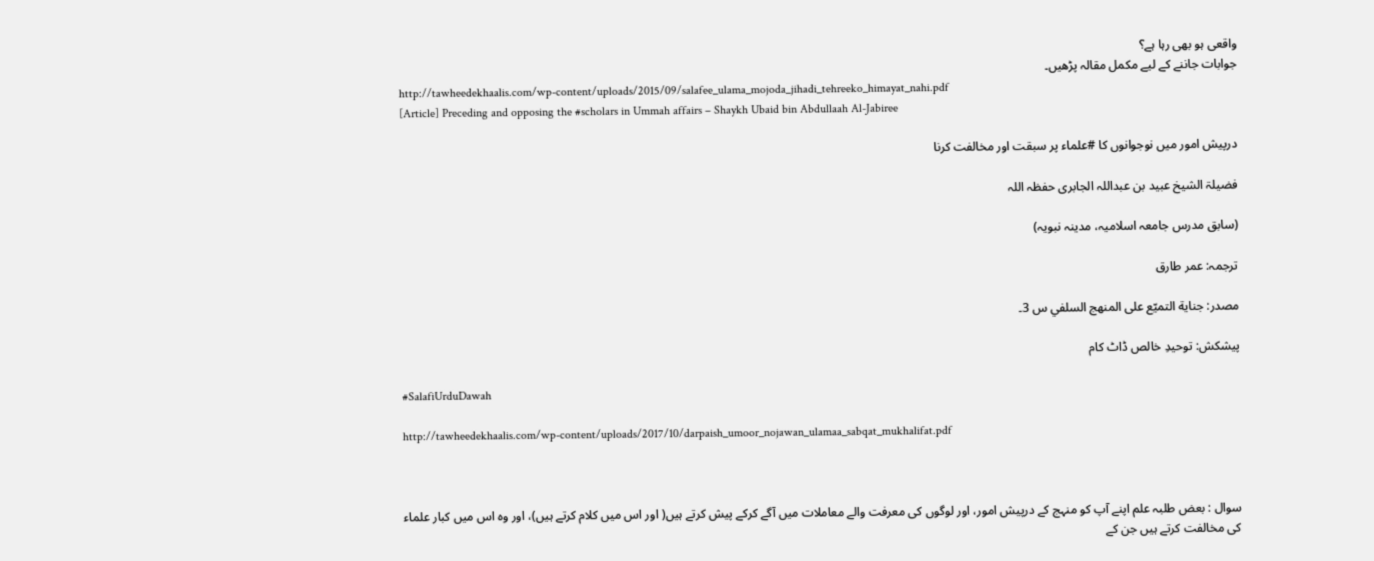واقعی ہو بھی رہا ہے؟
جوابات جاننے کے لیے مکمل مقالہ پڑھیں۔
http://tawheedekhaalis.com/wp-content/uploads/2015/09/salafee_ulama_mojoda_jihadi_tehreeko_himayat_nahi.pdf
[Article] Preceding and opposing the #scholars in Ummah affairs – Shaykh Ubaid bin Abdullaah Al-Jabiree

درپیش امور میں نوجوانوں کا #علماء پر سبقت اور مخالفت کرنا

فضیلۃ الشیخ عبید بن عبداللہ الجابری حفظہ اللہ

(سابق مدرس جامعہ اسلامیہ، مدینہ نبویہ)

ترجمہ: عمر طارق

مصدر: جناية التميّع على المنهج السلفي س 3۔

پیشکش: توحیدِ خالص ڈاٹ کام

#SalafiUrduDawah

http://tawheedekhaalis.com/wp-content/uploads/2017/10/darpaish_umoor_nojawan_ulamaa_sabqat_mukhalifat.pdf



سوال : بعض طلبہ علم اپنے آپ کو منہج کے درپيش امور، اور لوگوں کی معرفت والے معاملات ميں آگے کرکے پيش کرتے ہيں( اور اس ميں کلام کرتے ہيں)، اور وہ اس ميں کبار علماء کی مخالفت کرتے ہيں جن کے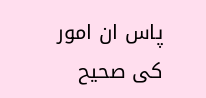پاس ان امور کی صحيح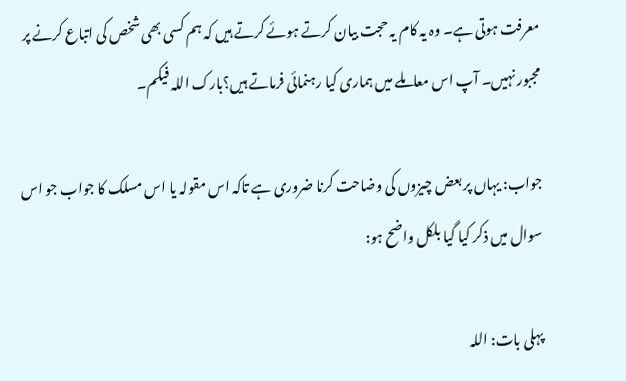معرفت ہوتی ہے۔ وہ يہ کام يہ حجت بيان کرتے ہوئے کرتے ہيں کہ ہم کسی بھی شخص کی اتباع کرنے پر مجبور نہيں۔ آپ اس معاملے ميں ہماری کيا رہنمائی فرماتے ہيں؟بارک اللہ فيکم۔

جواب: يہاں پر بعض چيزوں کی وضاحت کرنا ضروری ہے تاکہ اس مقولہ يا اس مسلک کا جواب جو اس سوال ميں ذکر کیا گیا بلکل واضح ہو:

پہلی بات: اللہ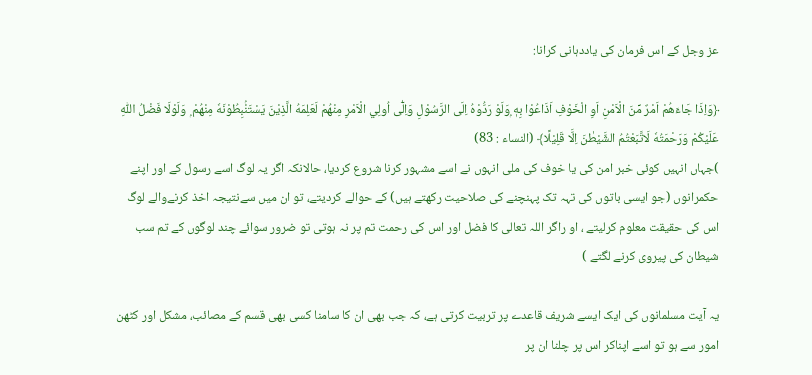عز وجل کے اس فرمان کی ياددہانی کرانا:

﴿وَاِذَا جَاءَھُمْ اَمْرٌ مِّنَ الْاَمْنِ اَوِ الْخَوْفِ اَذَاعُوْا بِهٖ ۭوَلَوْ رَدُّوْهُ اِلَى الرَّسُوْلِ وَاِلٰٓى اُولِي الْاَمْرِ مِنْھُمْ لَعَلِمَهُ الَّذِيْنَ يَسْتَنْۢبِطُوْنَهٗ مِنْھُمْ ۭ وَلَوْلَا فَضْلُ اللّٰهِ عَلَيْكُمْ وَرَحْمَتُهٗ لَاتَّبَعْتُمُ الشَّيْطٰنَ اِلَّا قَلِيْلًا﴾ (النساء : 83)
)جہاں انہیں کوئی خبر امن کی یا خوف کی ملی انہوں نے اسے مشہور کرنا شروع کردیا، حالانکہ اگر یہ لوگ اسے رسول کے اور اپنے حکمرانوں (جو ایسی باتوں کی تہہ تک پہنچنے کی صلاحیت رکھتے ہیں) کے حوالے کردیتے، تو ان میں سےنتیجہ اخذ کرنےوالے لوگ اس کی حقیقت معلوم کرلیتے ، او راگر اللہ تعالی کا فضل اور اس کی رحمت تم پر نہ ہوتی تو ضرور سوائے چند لوگوں کے تم سب شیطان کی پیروی کرنے لگتے )

يہ آيت مسلمانوں کی ايک ایسے شريف قاعدے پر تربيت کرتی ہے، کہ جب بھی ان کا سامنا کسی بھی قسم کے مصائب، مشکل اور کٹھن امور سے ہو تو اسے اپناکر اس پر چلنا ان پر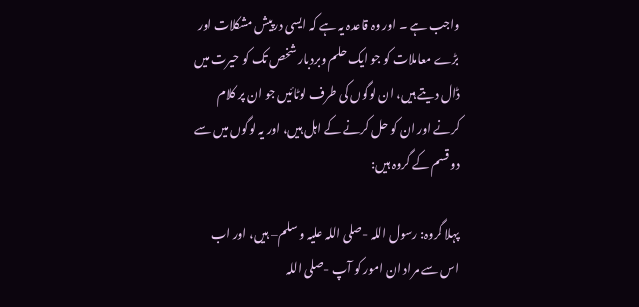واجب ہے ۔ اور وہ قاعدہ يہ ہے کہ ایسی درپيش مشکلات اور بڑے معاملات کو جو ايک حلم وبردبار شخص تک کو حيرت ميں ڈال ديتے ہيں، ان لوگوں کی طرف لوٹائيں جو ان پر کلام کرنے اور ان کو حل کرنے کے اہل ہيں، اور يہ لوگوں ميں سے دو قسم کے گروہ ہيں:

پہلا گروہ: رسول اللہ -صلی اللہ عليہ و سلم– ہيں، اور اب اس سے مراد ان امور کو آپ -صلی اللہ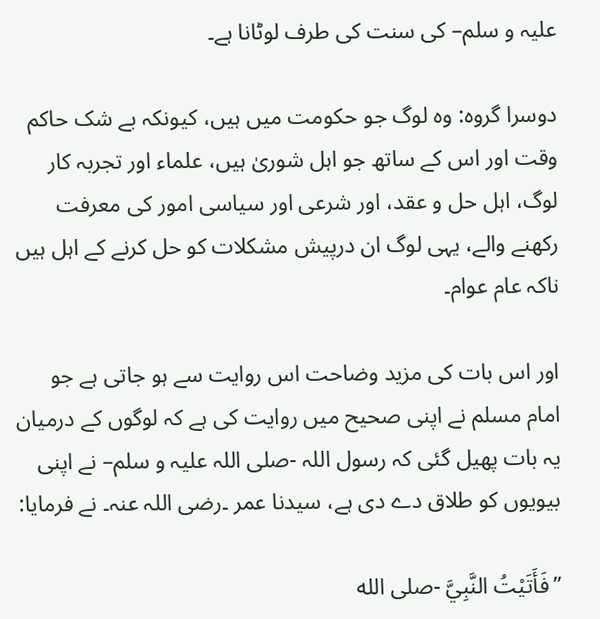عليہ و سلم– کی سنت کی طرف لوٹانا ہے۔

دوسرا گروہ: وہ لوگ جو حکومت ميں ہيں، کيونکہ بے شک حاکم وقت اور اس کے ساتھ جو اہل شوریٰ ہيں، علماء اور تجربہ کار لوگ، اہل حل و عقد، اور شرعی اور سياسی امور کی معرفت رکھنے والے، يہی لوگ ان درپيش مشکلات کو حل کرنے کے اہل ہيں ناکہ عام عوام۔

اور اس بات کی مزید وضاحت اس روايت سے ہو جاتی ہے جو امام مسلم نے اپنی صحيح ميں روايت کی ہے کہ لوگوں کے درميان یہ بات پھیل گئی کہ رسول اللہ -صلی اللہ عليہ و سلم– نے اپنی بيويوں کو طلاق دے دی ہے، سيدنا عمر ۔رضی اللہ عنہ۔ نے فرمايا:

’’فَأَتَيْتُ النَّبِيَّ -صلی الله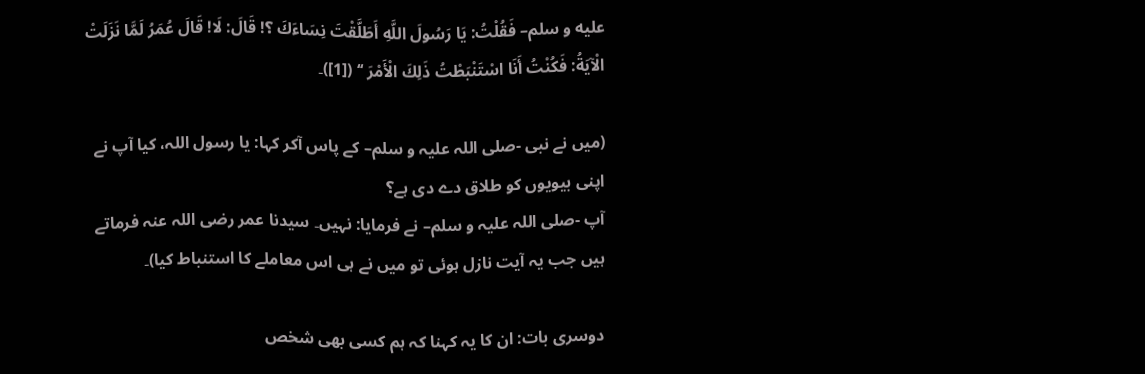عليه و سلم– فَقُلْتُ: يَا رَسُولَ اللَّهِ أَطَلَّقْتَ نِسَاءَكَ ؟! قَالَ: لَا! قَالَ عُمَرُ لَمَّا نَزَلَتْ الْآيَةُ: فَكُنْتُ أَنَا اسْتَنْبَطْتُ ذَلِكَ الْأَمْرَ ‘‘ ([1])۔

(ميں نے نبی -صلی اللہ عليہ و سلم– کے پاس آکر کہا: يا رسول اللہ، کيا آپ نے اپنی بيويوں کو طلاق دے دی ہے؟
آپ -صلی اللہ عليہ و سلم– نے فرمايا: نہيں۔ سيدنا عمر رضی اللہ عنہ فرماتے ہيں جب يہ آيت نازل ہوئی تو ميں نے ہی اس معاملے کا استنباط کیا)۔

دوسری بات: ان کا يہ کہنا کہ ہم کسی بھی شخص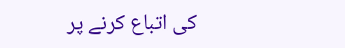کی اتباع کرنے پر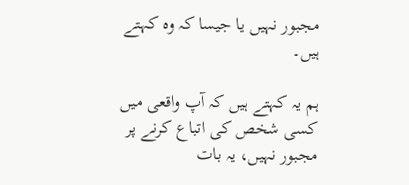مجبور نہيں یا جیسا کہ وہ کہتے ہیں۔

ہم يہ کہتے ہيں کہ آپ واقعی ميں کسی شخص کی اتباع کرنے پر مجبور نہيں، یہ بات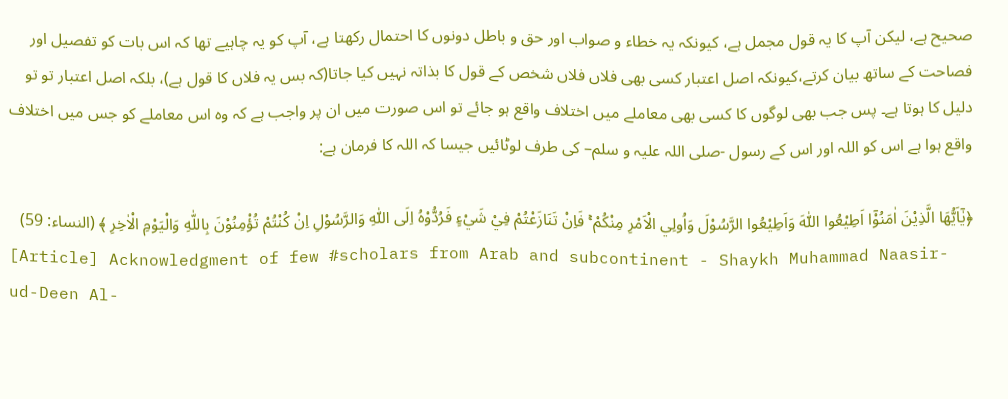صحیح ہے، ليکن آپ کا يہ قول مجمل ہے، کيونکہ يہ خطاء و صواب اور حق و باطل دونوں کا احتمال رکھتا ہے، آپ کو يہ چاہيے تھا کہ اس بات کو تفصيل اور فصاحت کے ساتھ بيان کرتے،کيونکہ اصل اعتبار کسی بھی فلاں فلاں شخص کے قول کا بذاتہ نہیں کیا جاتا(کہ بس یہ فلاں کا قول ہے)، بلکہ اصل اعتبار تو تو دليل کا ہوتا ہے۔ پس جب بھی لوگوں کا کسی بھی معاملے ميں اختلاف واقع ہو جائے تو اس صورت ميں ان پر واجب ہے کہ وہ اس معاملے کو جس ميں اختلاف واقع ہوا ہے اس کو اللہ اور اس کے رسول -صلی اللہ عليہ و سلم– کی طرف لوٹائيں جيسا کہ اللہ کا فرمان ہے:

﴿يٰٓاَيُّھَا الَّذِيْنَ اٰمَنُوْٓا اَطِيْعُوا اللّٰهَ وَاَطِيْعُوا الرَّسُوْلَ وَاُولِي الْاَمْرِ مِنْكُمْ ۚ فَاِنْ تَنَازَعْتُمْ فِيْ شَيْءٍ فَرُدُّوْهُ اِلَى اللّٰهِ وَالرَّسُوْلِ اِنْ كُنْتُمْ تُؤْمِنُوْنَ بِاللّٰهِ وَالْيَوْمِ الْاٰخِرِ ﴾ (النساء: 59)
[Article] Acknowledgment of few #scholars from Arab and subcontinent - Shaykh Muhammad Naasir-ud-Deen Al-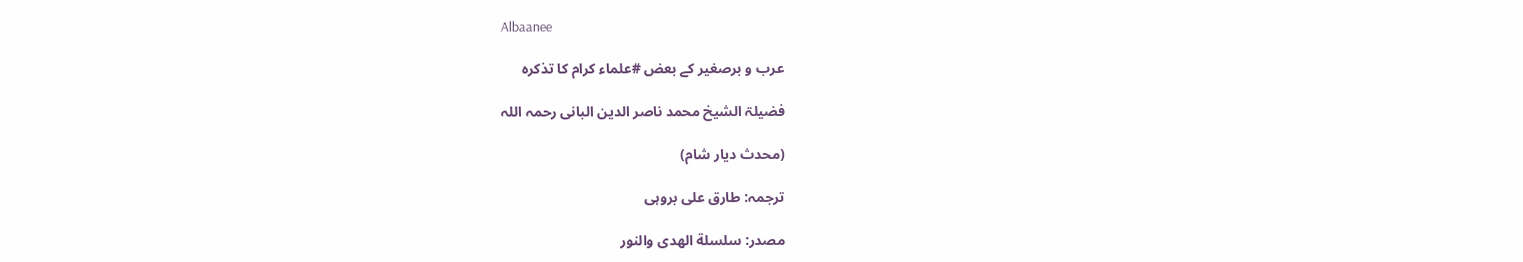Albaanee

عرب و برصغیر کے بعض #علماء کرام کا تذکرہ

فضیلۃ الشیخ محمد ناصر الدین البانی رحمہ اللہ

(محدث دیار شام)

ترجمہ: طارق علی بروہی

مصدر: سلسلة الهدى والنور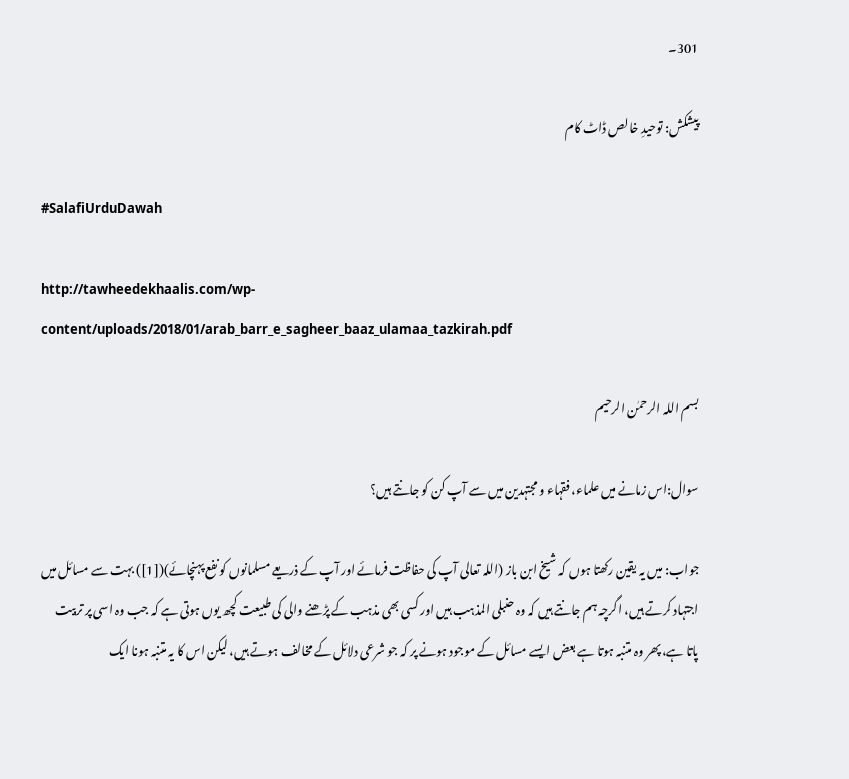301۔

پیشکش: توحیدِ خالص ڈاٹ کام

#SalafiUrduDawah

http://tawheedekhaalis.com/wp-content/uploads/2018/01/arab_barr_e_sagheer_baaz_ulamaa_tazkirah.pdf

بسم اللہ الرحمٰن الرحیم

سوال:اس زمانے میں علماء، فقہاء و مجتہدین میں سے آپ کن کو جانتے ہیں؟

جواب: میں یہ یقین رکھتا ہوں کہ شیخ ابن باز (اللہ تعالی آپ کی حفاظت فرمائے اور آپ کے ذریعے مسلمانوں کو نفع پہنچائے)([1]) بہت سے مسائل میں اجتہاد کرتے ہيں، اگرچہ ہم جانتے ہيں کہ وہ حنبلی المذہب ہیں اور کسی بھی مذہب کے پڑھنے والی کی طبیعت کچھ یوں ہوتی ہے کہ جب وہ اسی پر تربیت پاتا ہے، پھر وہ متنبہ ہوتا ہے بعض ایسے مسائل کے موجود ہونے پر کہ جو شرعی دلائل کے مخالف ہوتے ہيں، لیکن اس کا یہ متنبہ ہونا ایک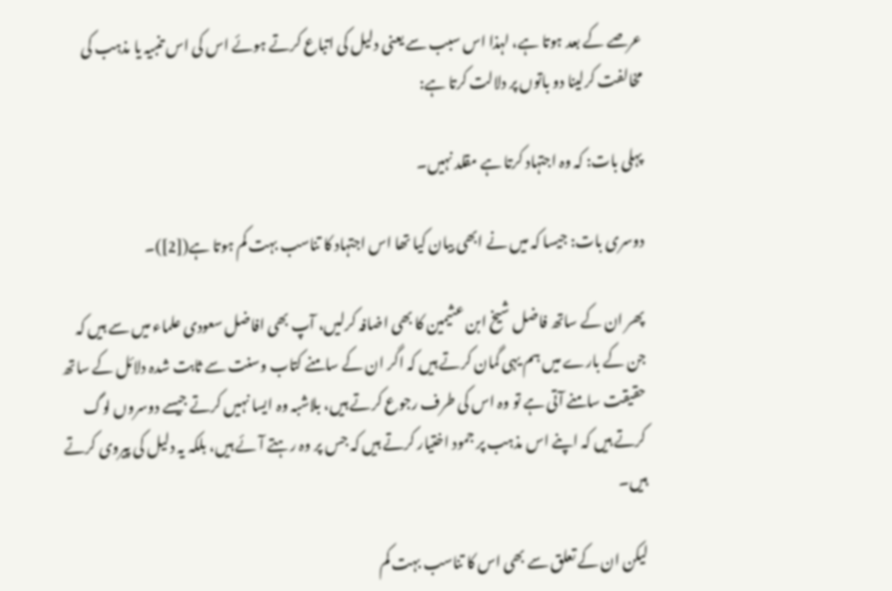عرصے کے بعد ہوتا ہے، لہذا اس سبب سے یعنی دلیل کی اتباع کرتے ہوئے اس کی اس تنبیہ یا مذہب کی مخالفت کرلینا دو باتوں پر دلالت کرتا ہے:

پہلی بات: کہ وہ اجتہاد کرتا ہے مقلد نہيں۔

دوسری بات: جیسا کہ میں نے ابھی بیان کیا تھا اس اجتہاد کا تناسب بہت کم ہوتا ہے([2])۔

پھر ان کے ساتھ فاضل شیخ ابن عثیمین کا بھی اضافہ کرلیں، آپ بھی افاضل سعودی علماء میں سے ہيں کہ جن کے بارے میں ہم یہی گمان کرتے ہيں کہ اگر ان کے سامنے کتاب وسنت سے ثابت شدہ دلائل کے ساتھ حقیقت سامنے آتی ہے تو وہ اس کی طرف رجوع کرتے ہيں، بلاشبہ وہ ایسا نہيں کرتے جیسے دوسروں لوگ کرتے ہيں کہ اپنے اس مذہب پر جمود اختیار کرتے ہيں کہ جس پر وہ رہتے آئے ہيں، بلکہ یہ دلیل کی پیروی کرتے ہیں۔

لیکن ان کے تعلق سے بھی اس کا تناسب بہت کم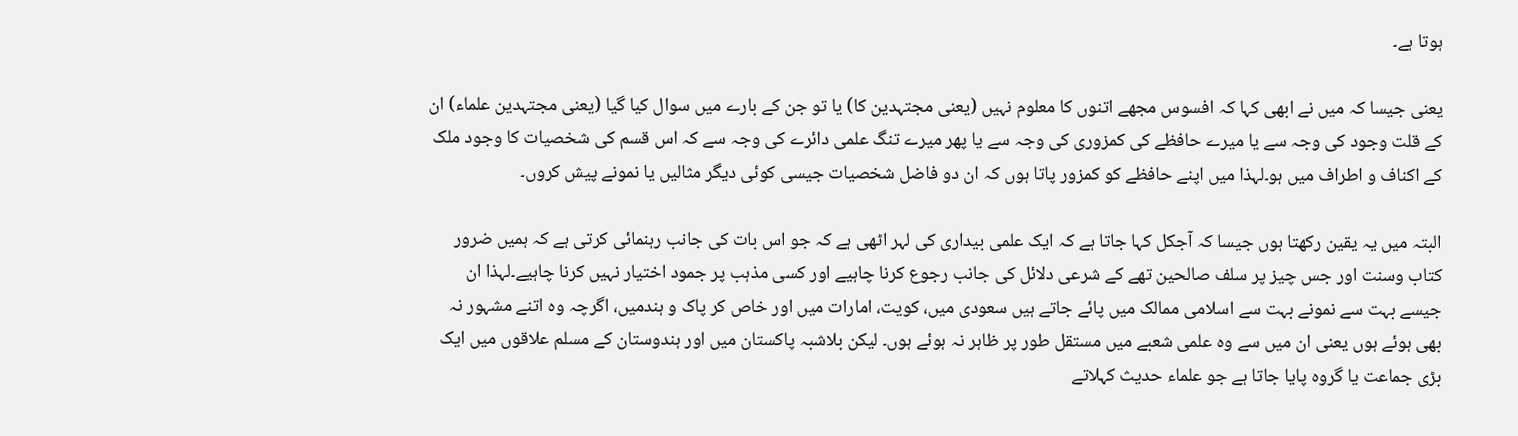ہوتا ہے۔

یعنی جیسا کہ میں نے ابھی کہا کہ افسوس مجھے اتنوں کا معلوم نہیں (یعنی مجتہدین کا) یا تو جن کے بارے میں سوال کیا گیا (یعنی مجتہدین علماء) ان کے قلت وجود کی وجہ سے یا میرے حافظے کی کمزوری کی وجہ سے یا پھر میرے تنگ علمی دائرے کی وجہ سے کہ اس قسم کی شخصیات کا وجود ملک کے اکناف و اطراف میں ہو۔لہذا میں اپنے حافظے کو کمزور پاتا ہوں کہ ان دو فاضل شخصیات جیسی کوئی دیگر مثالیں یا نمونے پیش کروں۔

البتہ میں یہ یقین رکھتا ہوں جیسا کہ آجکل کہا جاتا ہے کہ ایک علمی بیداری کی لہر اٹھی ہے کہ جو اس بات کی جانب رہنمائی کرتی ہے کہ ہمیں ضرور کتاب وسنت اور جس چیز پر سلف صالحین تھے کے شرعی دلائل کی جانب رجوع کرنا چاہیے اور کسی مذہب پر جمود اختیار نہيں کرنا چاہیے۔لہذا ان جیسے بہت سے نمونے بہت سے اسلامی ممالک میں پائے جاتے ہيں سعودی میں، کویت، امارات میں اور خاص کر پاک و ہندمیں، اگرچہ وہ اتنے مشہور نہ بھی ہوئے ہوں یعنی ان میں سے وہ علمی شعبے میں مستقل طور پر ظاہر نہ ہوئے ہوں۔ لیکن بلاشبہ پاکستان میں اور ہندوستان کے مسلم علاقوں میں ایک بڑی جماعت یا گروہ پایا جاتا ہے جو علماء حدیث کہلاتے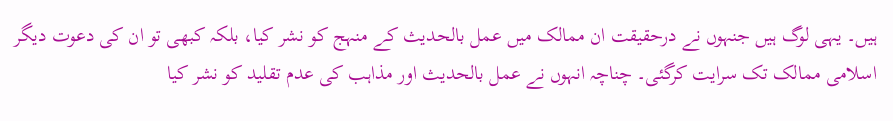ہیں۔ یہی لوگ ہیں جنہوں نے درحقیقت ان ممالک میں عمل بالحدیث کے منہج کو نشر کیا، بلکہ کبھی تو ان کی دعوت دیگر اسلامی ممالک تک سرایت کرگئی۔ چناچہ انہوں نے عمل بالحدیث اور مذاہب کی عدم تقلید کو نشر کیا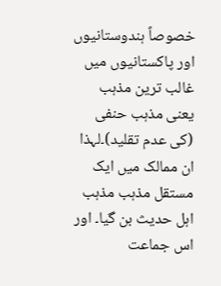خصوصاً ہندوستانیوں اور پاکستانیوں میں غالب ترین مذہب یعنی مذہب حنفی (کی عدم تقلید)۔لہذا ان ممالک میں ایک مستقل مذہب مذہب اہل حدیث بن گیا۔ اور اس جماعت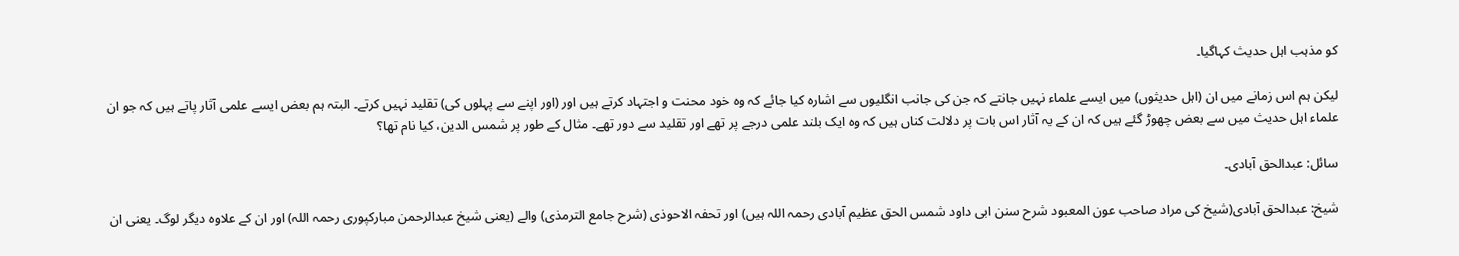کو مذہب اہل حدیث کہاگیا۔

لیکن ہم اس زمانے میں ان (اہل حدیثوں) میں ایسے علماء نہيں جانتے کہ جن کی جانب انگلیوں سے اشارہ کیا جائے کہ وہ خود محنت و اجتہاد کرتے ہیں اور (اور اپنے سے پہلوں کی) تقلید نہيں کرتے۔ البتہ ہم بعض ایسے علمی آثار پاتے ہیں کہ جو ان علماء اہل حدیث میں سے بعض چھوڑ گئے ہيں کہ ان کے یہ آثار اس بات پر دلالت کناں ہیں کہ وہ ایک بلند علمی درجے پر تھے اور تقلید سے دور تھے۔ مثال کے طور پر شمس الدین، کیا نام تھا؟

سائل: عبدالحق آبادی۔

شیخ: عبدالحق آبادی(شیخ کی مراد صاحب عون المعبود شرح سنن ابی داود شمس الحق عظیم آبادی رحمہ اللہ ہیں) اور تحفہ الاحوذی (شرح جامع الترمذی) والے (یعنی شیخ عبدالرحمن مبارکپوری رحمہ اللہ) اور ان کے علاوہ دیگر لوگ۔ یعنی ان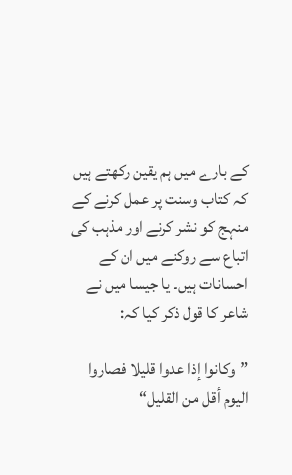کے بارے میں ہم یقین رکھتے ہیں کہ کتاب وسنت پر عمل کرنے کے منہج کو نشر کرنے اور مذہب کی اتباع سے روکنے میں ان کے احسانات ہیں۔ یا جیسا میں نے شاعر کا قول ذکر کیا کہ:

”وكانوا إذا عدوا قليلا فصاروا اليوم أقل من القليل“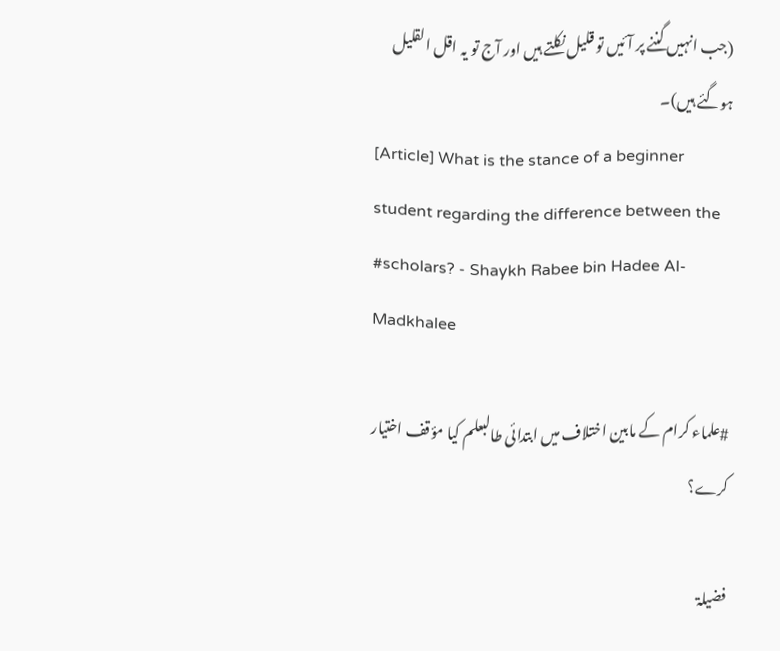(جب انہيں گننے پر آئیں تو قلیل نکلتے ہيں اور آج تو یہ اقل القلیل ہوگئے ہیں)۔
[Article] What is the stance of a beginner student regarding the difference between the #scholars? - Shaykh Rabee bin Hadee Al-Madkhalee

#علماء کرام کے مابین اختلاف میں ابتدائی طالبعلم کیا مؤقف اختیار کرے؟

فضیلۃ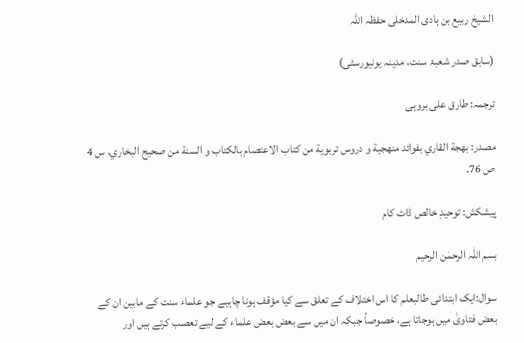الشیخ ربیع بن ہادی المدخلی حفظہ اللہ

(سابق صدر شعبۂ سنت، مدینہ یونیورسٹی)

ترجمہ: طارق علی بروہی

مصدر: بهجة القاري بفوائد منهجية و دروس تربوية من كتاب الاعتصام بالكتاب و السنة من صحيح البخاري، س 4 ص 76۔

پیشکش: توحیدِ خالص ڈاٹ کام

بسم اللہ الرحمٰن الرحیم

سوال:ایک ابتدائی طالبعلم کا اس اختلاف کے تعلق سے کیا مؤقف ہونا چاہیے جو علماء سنت کے مابین ان کے بعض فتاویٰ میں ہوجاتا ہے، خصوصاً جبکہ ان میں سے بعض بعض علماء کے لیے تعصب کرتے ہيں اور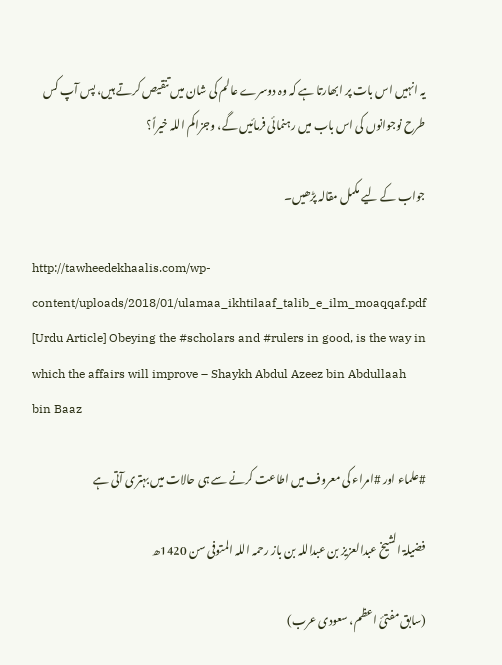یہ انہیں اس بات پر ابھارتا ہے کہ وہ دوسرے عالم کی شان میں تنقیص کرتے ہیں، پس آپ کس طرح نوجوانوں کی اس باب میں رہنمائی فرمائيں گے، وجزاکم اللہ خیراً؟

جواب کے لیے مکمل مقالہ پڑھیں۔

http://tawheedekhaalis.com/wp-content/uploads/2018/01/ulamaa_ikhtilaaf_talib_e_ilm_moaqqaf.pdf
[Urdu Article] Obeying the #scholars and #rulers in good, is the way in which the affairs will improve – Shaykh Abdul Azeez bin Abdullaah bin Baaz

#علماء اور #امراء کی معروف میں اطاعت کرنے سے ہی حالات میں بہتری آتی ہے

فضیلۃ الشیخ عبدالعزیز بن عبداللہ بن باز رحمہ اللہ المتوفی سن 1420ھ

(سابق مفتئ اعظم، سعودی عرب)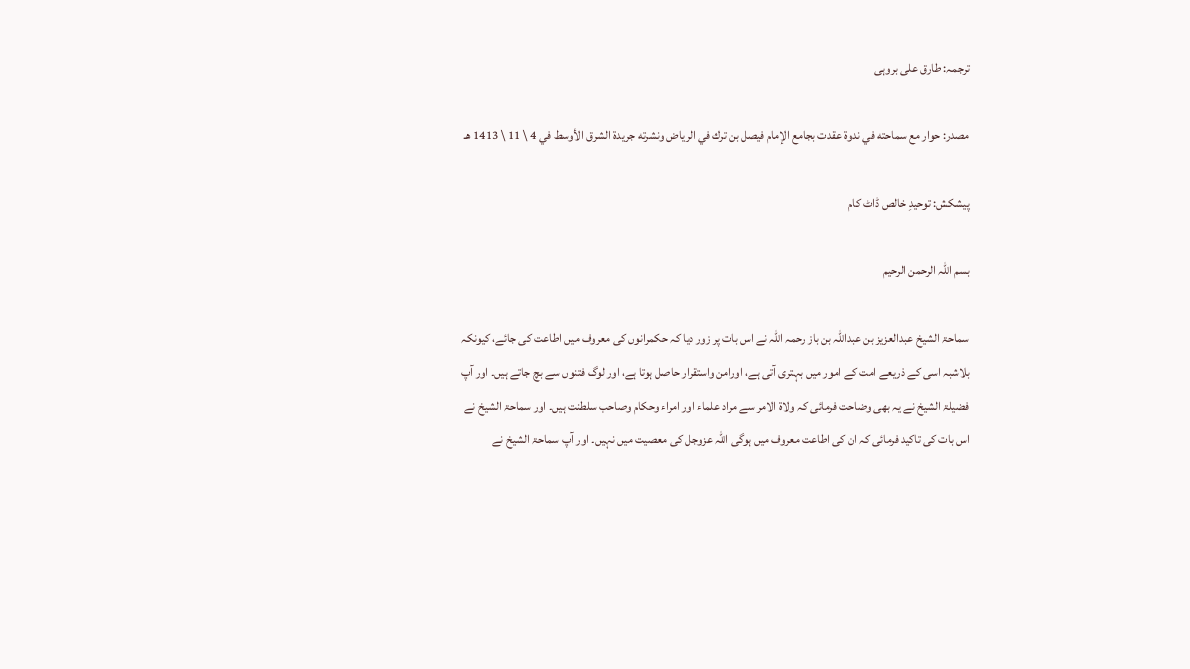ترجمہ: طارق علی بروہی

مصدر: حوار مع سماحته في ندوة عقدت بجامع الإمام فيصل بن ترك في الرياض ونشرته جريدة الشرق الأوسط في 4 \ 11 \ 1413 هـ

پیشکش: توحیدِ خالص ڈاٹ کام

بسم اللہ الرحمن الرحیم

سماحۃ الشیخ عبدالعزیز بن عبداللہ بن باز رحمہ اللہ نے اس بات پر زور دیا کہ حکمرانوں کی معروف میں اطاعت کی جائے، کیونکہ بلاشبہ اسی کے ذریعے امت کے امور میں بہتری آتی ہے، اورامن واستقرار حاصل ہوتا ہے، اور لوگ فتنوں سے بچ جاتے ہیں۔ اور آپ فضیلۃ الشیخ نے یہ بھی وضاحت فرمائی کہ ولاۃ الامر سے مراد علماء اور امراء وحکام وصاحب سلطنت ہیں۔ اور سماحۃ الشیخ نے اس بات کی تاکید فرمائی کہ ان کی اطاعت معروف میں ہوگی اللہ عزوجل کی معصیت میں نہيں۔ اور آپ سماحۃ الشیخ نے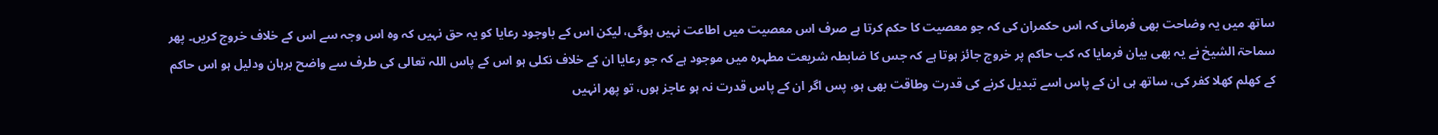ساتھ میں یہ وضاحت بھی فرمائی کہ اس حکمران کی کہ جو معصیت کا حکم کرتا ہے صرف اس معصیت میں اطاعت نہیں ہوگی، لیکن اس کے باوجود رعایا کو یہ حق نہيں کہ وہ اس وجہ سے اس کے خلاف خروج کریں۔ پھر سماحۃ الشیخ نے یہ بھی بیان فرمایا کہ کب حاکم پر خروج جائز ہوتا ہے کہ جس کا ضابطہ شریعت مطہرہ میں موجود ہے کہ جو رعایا ان کے خلاف نکلی ہو اس کے پاس اللہ تعالی کی طرف سے واضح برہان ودلیل ہو اس حاکم کے کھلم کھلا کفر کی، ساتھ ہی ان کے پاس اسے تبدیل کرنے کی قدرت وطاقت بھی ہو، پس اگر ان کے پاس قدرت نہ ہو عاجز ہوں، تو پھر انہيں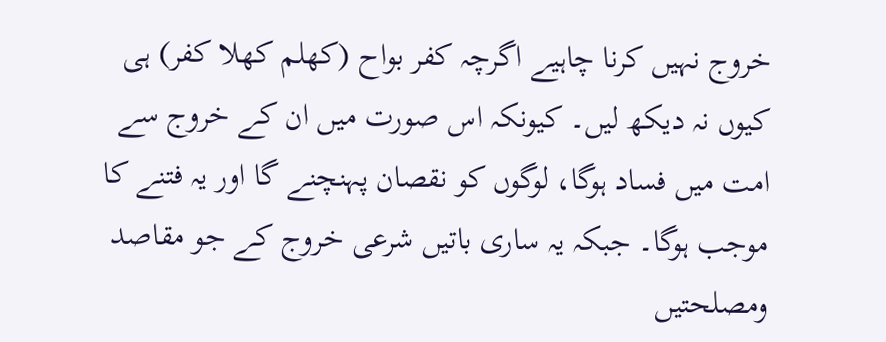خروج نہيں کرنا چاہیے اگرچہ کفر بواح (کھلم کھلا کفر) ہی کیوں نہ دیکھ لیں۔ کیونکہ اس صورت میں ان کے خروج سے امت میں فساد ہوگا، لوگوں کو نقصان پہنچنے گا اور یہ فتنے کا موجب ہوگا۔ جبکہ یہ ساری باتیں شرعی خروج کے جو مقاصد ومصلحتیں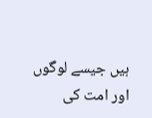ہیں جیسے لوگوں اور امت کی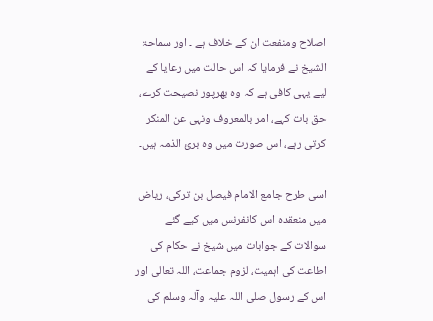اصلاح ومنفعت ان کے خلاف ہے ۔ اور سماحۃ الشیخ نے فرمایا کہ اس حالت میں رعایا کے لیے یہی کافی ہے کہ وہ بھرپور نصیحت کرے، حق بات کہے، امر بالمعروف ونہی عن المنکر کرتی رہے، اس صورت میں وہ برئ الذمہ ہیں۔

اسی طرح جامع الامام فیصل بن ترکی، ریاض میں منعقدہ اس کانفرنس میں کیے گئے سوالات کے جوابات میں شیخ نے حکام کی اطاعت کی اہمیت، لزوم جماعت، اللہ تعالی اور اس کے رسول صلی اللہ علیہ وآلہ وسلم کی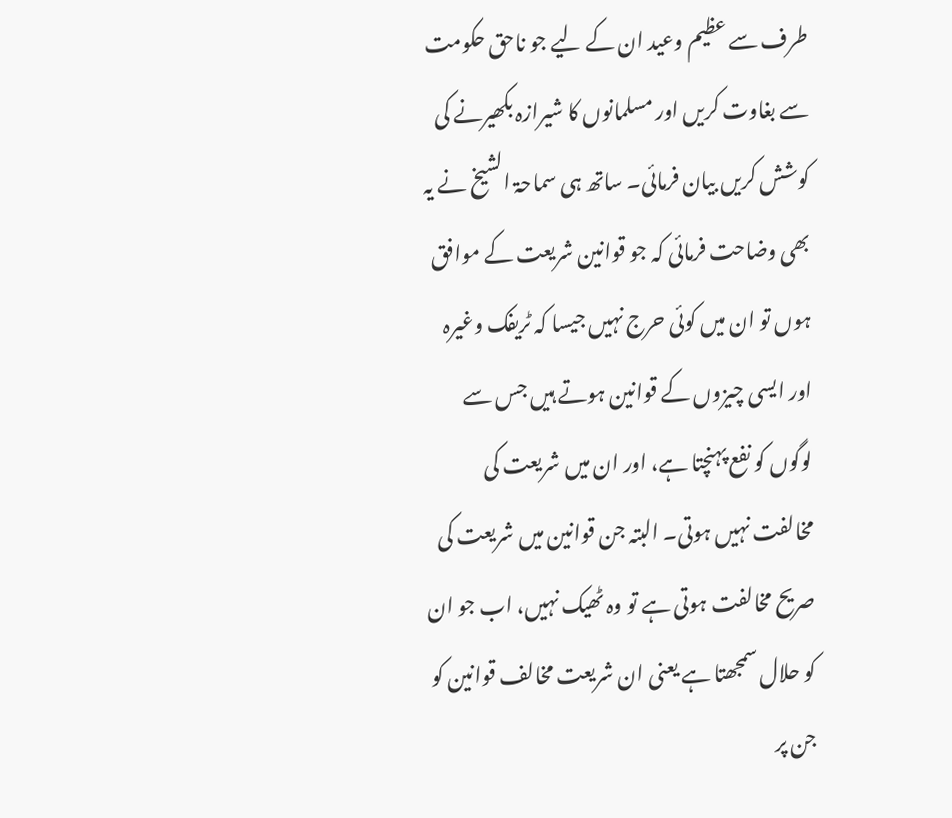طرف سے عظیم وعید ان کے لیے جو ناحق حکومت سے بغاوت کریں اور مسلمانوں کا شیرازہ بکھیرنے کی کوشش کریں بیان فرمائی۔ ساتھ ہی سماحۃ الشیخ نے یہ بھی وضاحت فرمائی کہ جو قوانین شریعت کے موافق ہوں تو ان میں کوئی حرج نہيں جیسا کہ ٹریفک وغیرہ اور ایسی چیزوں کے قوانین ہوتے ہیں جس سے لوگوں کو نفع پہنچتا ہے، اور ان میں شریعت کی مخالفت نہيں ہوتی۔ البتہ جن قوانین میں شریعت کی صریح مخالفت ہوتی ہے تو وہ ٹھیک نہيں، اب جو ان کو حلال سمجھتا ہے یعنی ان شریعت مخالف قوانین کو جن پر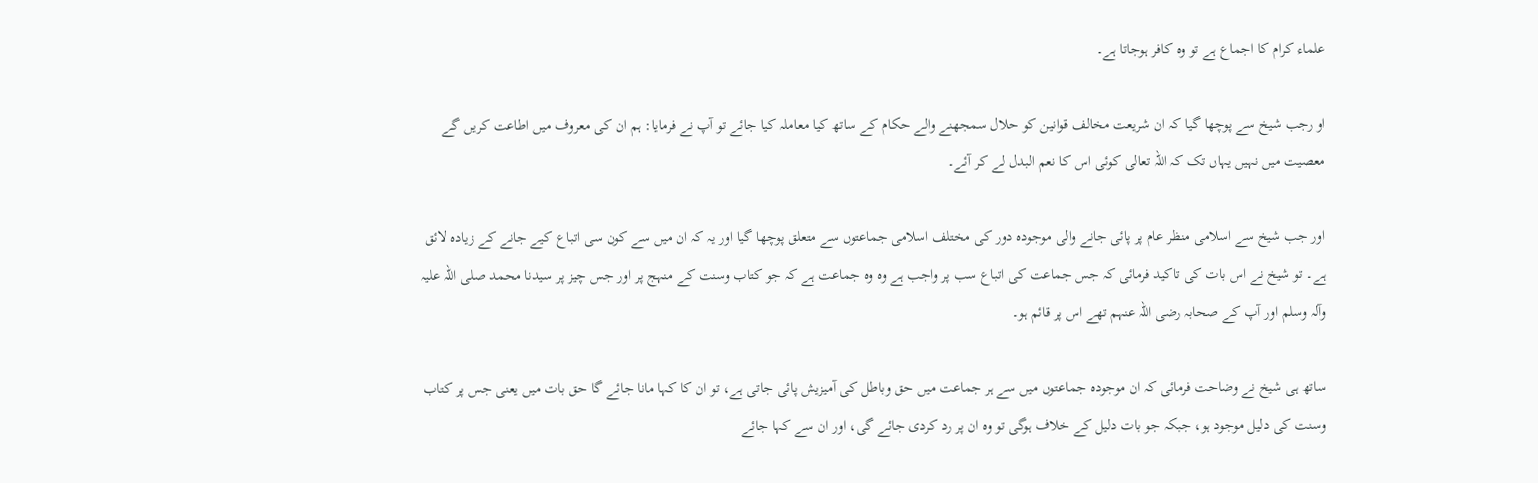علماء کرام کا اجماع ہے تو وہ کافر ہوجاتا ہے۔

او رجب شیخ سے پوچھا گیا کہ ان شریعت مخالف قوانین کو حلال سمجھنے والے حکام کے ساتھ کیا معاملہ کیا جائے تو آپ نے فرمایا: ہم ان کی معروف میں اطاعت کریں گے معصیت میں نہيں یہاں تک کہ اللہ تعالی کوئی اس کا نعم البدل لے کر آئے۔

اور جب شیخ سے اسلامی منظر عام پر پائی جانے والی موجودہ دور کی مختلف اسلامی جماعتوں سے متعلق پوچھا گیا اور یہ کہ ان میں سے کون سی اتباع کیے جانے کے زیادہ لائق ہے۔ تو شیخ نے اس بات کی تاکید فرمائی کہ جس جماعت کی اتباع سب پر واجب ہے وہ وہ جماعت ہے کہ جو کتاب وسنت کے منہج پر اور جس چیز پر سیدنا محمد صلی اللہ علیہ وآلہ وسلم اور آپ کے صحابہ رضی اللہ عنہم تھے اس پر قائم ہو۔

ساتھ ہی شیخ نے وضاحت فرمائی کہ ان موجودہ جماعتوں میں سے ہر جماعت میں حق وباطل کی آمیزیش پائی جاتی ہے، تو ان کا کہا مانا جائے گا حق بات میں یعنی جس پر کتاب وسنت کی دلیل موجود ہو، جبکہ جو بات دلیل کے خلاف ہوگی تو وہ ان پر رد کردی جائے گی، اور ان سے کہا جائے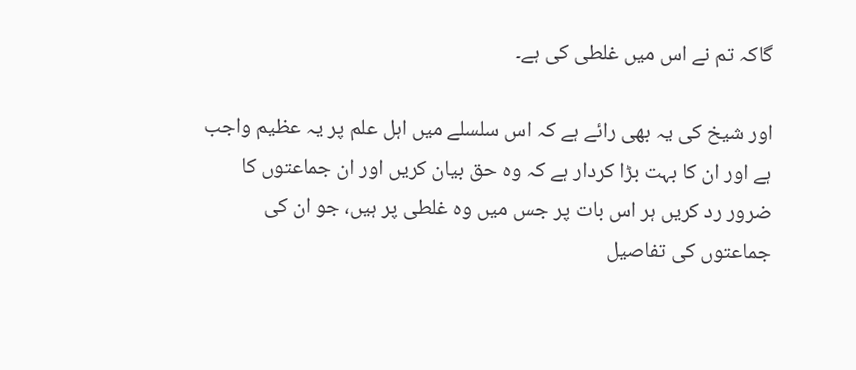گاکہ تم نے اس میں غلطی کی ہے۔

اور شیخ کی یہ بھی رائے ہے کہ اس سلسلے میں اہل علم پر یہ عظیم واجب ہے اور ان کا بہت بڑا کردار ہے کہ وہ حق بیان کریں اور ان جماعتوں کا ضرور رد کریں ہر اس بات پر جس میں وہ غلطی پر ہيں، جو ان کی جماعتوں کی تفاصیل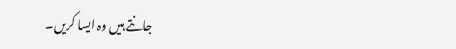جانتے ہیں وہ ایسا کریں۔